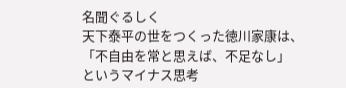名聞ぐるしく
天下泰平の世をつくった徳川家康は、
「不自由を常と思えば、不足なし」
というマイナス思考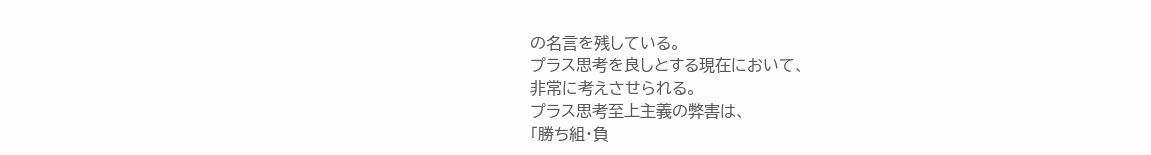の名言を残している。
プラス思考を良しとする現在において、
非常に考えさせられる。
プラス思考至上主義の弊害は、
「勝ち組・負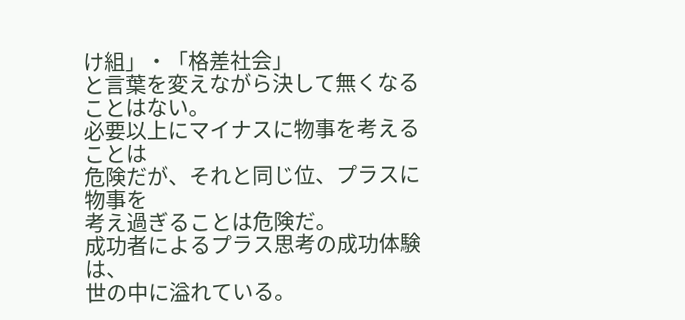け組」・「格差社会」
と言葉を変えながら決して無くなることはない。
必要以上にマイナスに物事を考えることは
危険だが、それと同じ位、プラスに物事を
考え過ぎることは危険だ。
成功者によるプラス思考の成功体験は、
世の中に溢れている。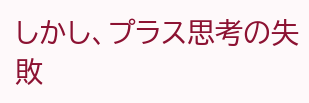しかし、プラス思考の失敗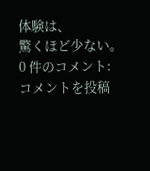体験は、
驚くほど少ない。
0 件のコメント:
コメントを投稿